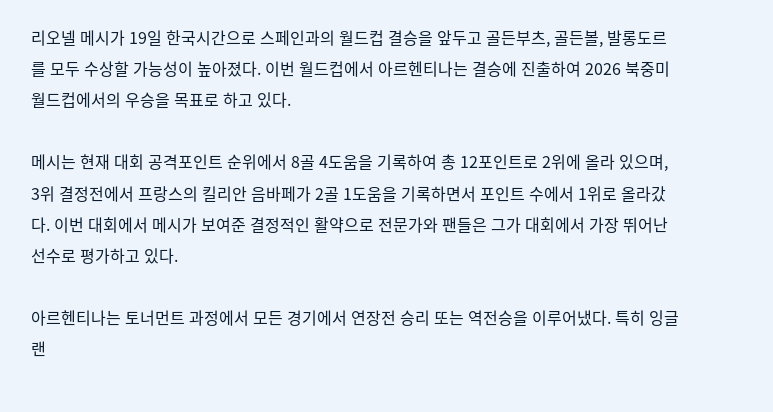리오넬 메시가 19일 한국시간으로 스페인과의 월드컵 결승을 앞두고 골든부츠, 골든볼, 발롱도르를 모두 수상할 가능성이 높아졌다. 이번 월드컵에서 아르헨티나는 결승에 진출하여 2026 북중미 월드컵에서의 우승을 목표로 하고 있다.

메시는 현재 대회 공격포인트 순위에서 8골 4도움을 기록하여 총 12포인트로 2위에 올라 있으며, 3위 결정전에서 프랑스의 킬리안 음바페가 2골 1도움을 기록하면서 포인트 수에서 1위로 올라갔다. 이번 대회에서 메시가 보여준 결정적인 활약으로 전문가와 팬들은 그가 대회에서 가장 뛰어난 선수로 평가하고 있다.

아르헨티나는 토너먼트 과정에서 모든 경기에서 연장전 승리 또는 역전승을 이루어냈다. 특히 잉글랜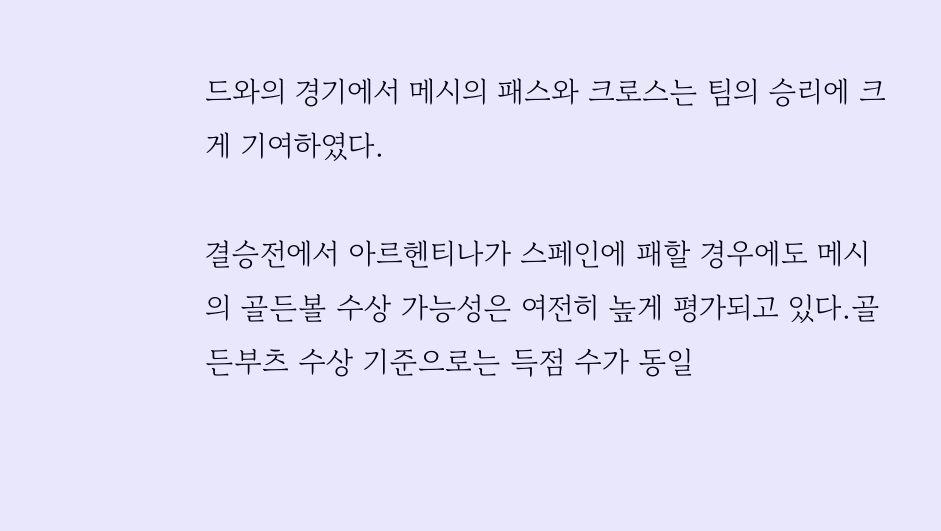드와의 경기에서 메시의 패스와 크로스는 팀의 승리에 크게 기여하였다.

결승전에서 아르헨티나가 스페인에 패할 경우에도 메시의 골든볼 수상 가능성은 여전히 높게 평가되고 있다.골든부츠 수상 기준으로는 득점 수가 동일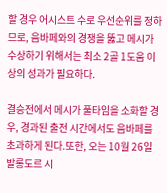할 경우 어시스트 수로 우선순위를 정하므로, 음바페와의 경쟁을 뚫고 메시가 수상하기 위해서는 최소 2골 1도움 이상의 성과가 필요하다.

결승전에서 메시가 풀타임을 소화할 경우, 경과된 출전 시간에서도 음바페를 초과하게 된다.또한, 오는 10월 26일 발롱도르 시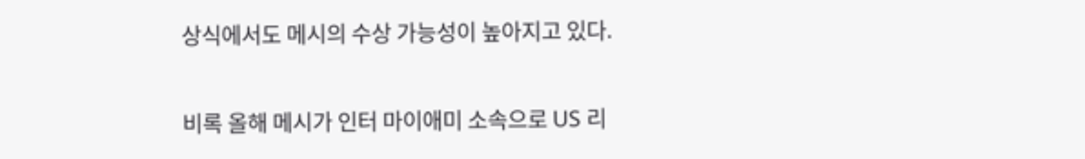상식에서도 메시의 수상 가능성이 높아지고 있다.

비록 올해 메시가 인터 마이애미 소속으로 US 리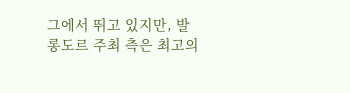그에서 뛰고 있지만, 발롱도르 주최 측은 최고의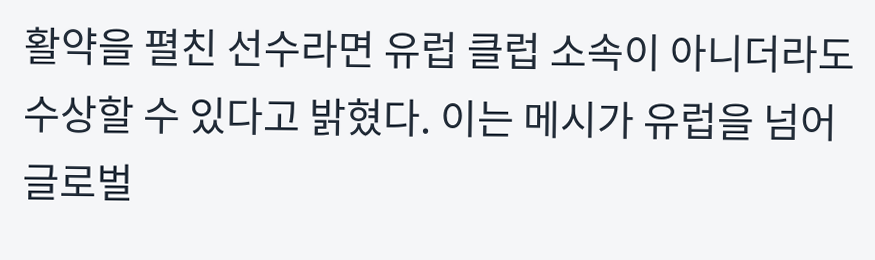활약을 펼친 선수라면 유럽 클럽 소속이 아니더라도 수상할 수 있다고 밝혔다. 이는 메시가 유럽을 넘어 글로벌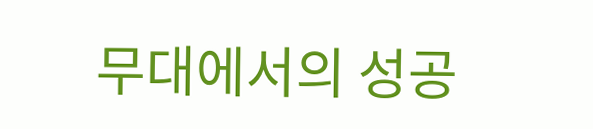무대에서의 성공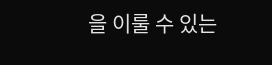을 이룰 수 있는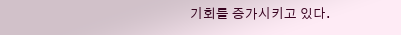기회를 증가시키고 있다.